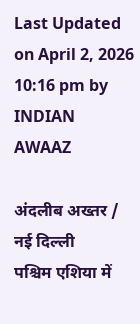Last Updated on April 2, 2026 10:16 pm by INDIAN AWAAZ

अंदलीब अख्तर / नई दिल्ली
पश्चिम एशिया में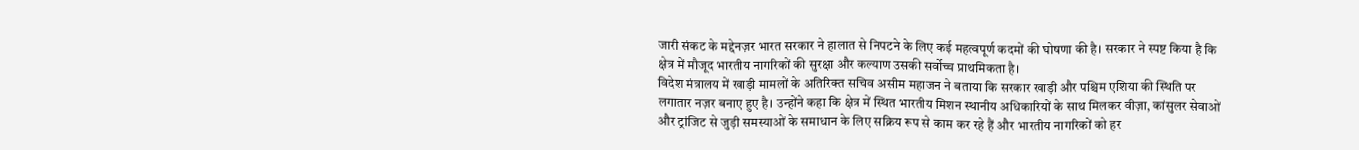जारी संकट के मद्देनज़र भारत सरकार ने हालात से निपटने के लिए कई महत्वपूर्ण कदमों की घोषणा की है। सरकार ने स्पष्ट किया है कि क्षेत्र में मौजूद भारतीय नागरिकों की सुरक्षा और कल्याण उसकी सर्वोच्च प्राथमिकता है।
विदेश मंत्रालय में खाड़ी मामलों के अतिरिक्त सचिव असीम महाजन ने बताया कि सरकार खाड़ी और पश्चिम एशिया की स्थिति पर लगातार नज़र बनाए हुए है। उन्होंने कहा कि क्षेत्र में स्थित भारतीय मिशन स्थानीय अधिकारियों के साथ मिलकर वीज़ा, कांसुलर सेवाओं और ट्रांजिट से जुड़ी समस्याओं के समाधान के लिए सक्रिय रूप से काम कर रहे हैं और भारतीय नागरिकों को हर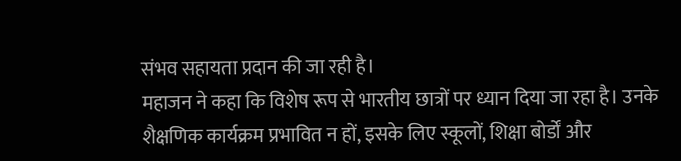संभव सहायता प्रदान की जा रही है।
महाजन ने कहा कि विशेष रूप से भारतीय छात्रों पर ध्यान दिया जा रहा है। उनके शैक्षणिक कार्यक्रम प्रभावित न हों, इसके लिए स्कूलों, शिक्षा बोर्डों और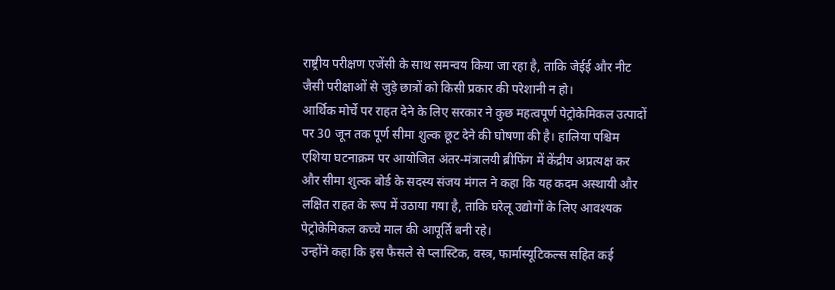राष्ट्रीय परीक्षण एजेंसी के साथ समन्वय किया जा रहा है, ताकि जेईई और नीट जैसी परीक्षाओं से जुड़े छात्रों को किसी प्रकार की परेशानी न हो।
आर्थिक मोर्चे पर राहत देने के लिए सरकार ने कुछ महत्वपूर्ण पेट्रोकेमिकल उत्पादों पर 30 जून तक पूर्ण सीमा शुल्क छूट देने की घोषणा की है। हालिया पश्चिम एशिया घटनाक्रम पर आयोजित अंतर-मंत्रालयी ब्रीफिंग में केंद्रीय अप्रत्यक्ष कर और सीमा शुल्क बोर्ड के सदस्य संजय मंगल ने कहा कि यह कदम अस्थायी और लक्षित राहत के रूप में उठाया गया है, ताकि घरेलू उद्योगों के लिए आवश्यक पेट्रोकेमिकल कच्चे माल की आपूर्ति बनी रहे।
उन्होंने कहा कि इस फैसले से प्लास्टिक, वस्त्र, फार्मास्यूटिकल्स सहित कई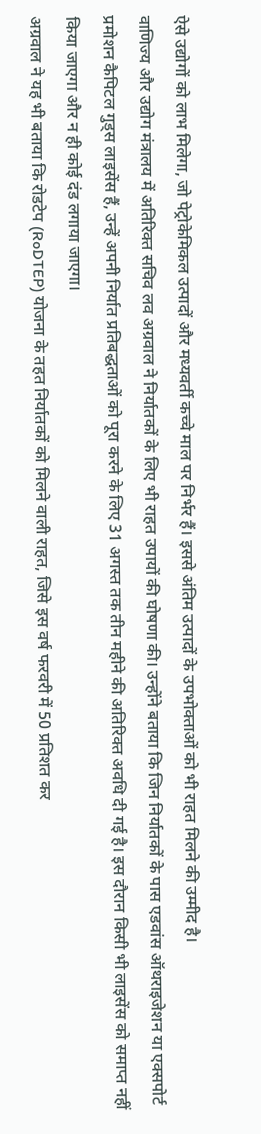ऐसे उद्योगों को लाभ मिलेगा, जो पेट्रोकेमिकल उत्पादों और मध्यवर्ती कच्चे माल पर निर्भर हैं। इससे अंतिम उत्पादों के उपभोक्ताओं को भी राहत मिलने की उम्मीद है।
वाणिज्य और उद्योग मंत्रालय में अतिरिक्त सचिव लव अग्रवाल ने निर्यातकों के लिए भी राहत उपायों की घोषणा की। उन्होंने बताया कि जिन निर्यातकों के पास एडवांस ऑथराइजेशन या एक्सपोर्ट प्रमोशन कैपिटल गुड्स लाइसेंस हैं, उन्हें अपनी निर्यात प्रतिबद्धताओं को पूरा करने के लिए 31 अगस्त तक तीन महीने की अतिरिक्त अवधि दी गई है। इस दौरान किसी भी लाइसेंस को समाप्त नहीं किया जाएगा और न ही कोई दंड लगाया जाएगा।
अग्रवाल ने यह भी बताया कि रोडटेप (RoDTEP) योजना के तहत निर्यातकों को मिलने वाली राहत, जिसे इस वर्ष फरवरी में 50 प्रतिशत कर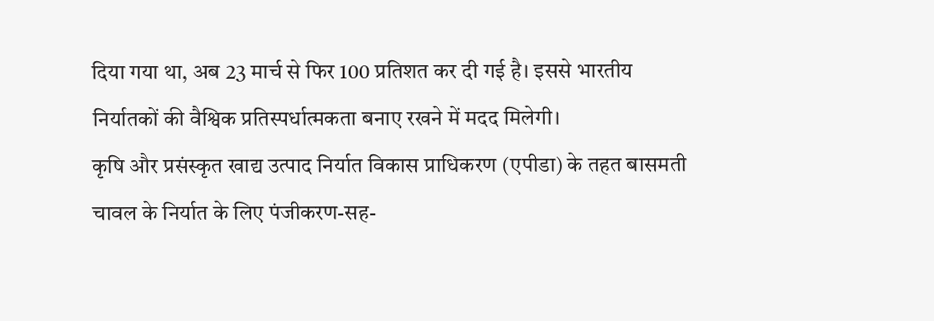दिया गया था, अब 23 मार्च से फिर 100 प्रतिशत कर दी गई है। इससे भारतीय निर्यातकों की वैश्विक प्रतिस्पर्धात्मकता बनाए रखने में मदद मिलेगी।
कृषि और प्रसंस्कृत खाद्य उत्पाद निर्यात विकास प्राधिकरण (एपीडा) के तहत बासमती चावल के निर्यात के लिए पंजीकरण-सह-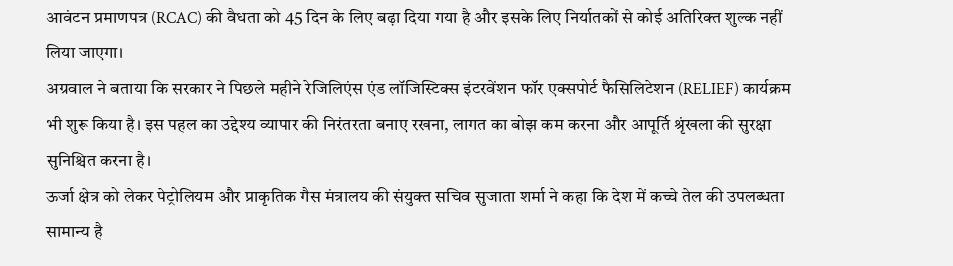आवंटन प्रमाणपत्र (RCAC) की वैधता को 45 दिन के लिए बढ़ा दिया गया है और इसके लिए निर्यातकों से कोई अतिरिक्त शुल्क नहीं लिया जाएगा।
अग्रवाल ने बताया कि सरकार ने पिछले महीने रेजिलिएंस एंड लॉजिस्टिक्स इंटरवेंशन फॉर एक्सपोर्ट फैसिलिटेशन (RELIEF) कार्यक्रम भी शुरू किया है। इस पहल का उद्देश्य व्यापार की निरंतरता बनाए रखना, लागत का बोझ कम करना और आपूर्ति श्रृंखला की सुरक्षा सुनिश्चित करना है।
ऊर्जा क्षेत्र को लेकर पेट्रोलियम और प्राकृतिक गैस मंत्रालय की संयुक्त सचिव सुजाता शर्मा ने कहा कि देश में कच्चे तेल की उपलब्धता सामान्य है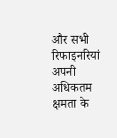और सभी रिफाइनरियां अपनी अधिकतम क्षमता के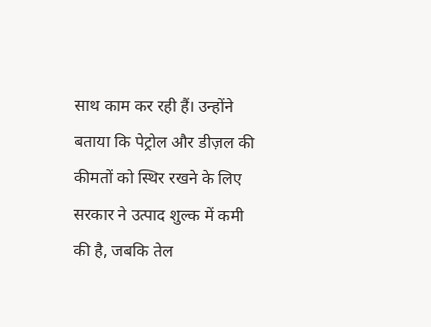साथ काम कर रही हैं। उन्होंने बताया कि पेट्रोल और डीज़ल की कीमतों को स्थिर रखने के लिए सरकार ने उत्पाद शुल्क में कमी की है, जबकि तेल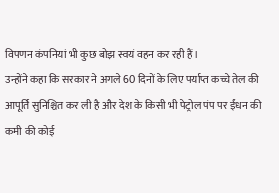विपणन कंपनियां भी कुछ बोझ स्वयं वहन कर रही हैं।
उन्होंने कहा कि सरकार ने अगले 60 दिनों के लिए पर्याप्त कच्चे तेल की आपूर्ति सुनिश्चित कर ली है और देश के किसी भी पेट्रोल पंप पर ईंधन की कमी की कोई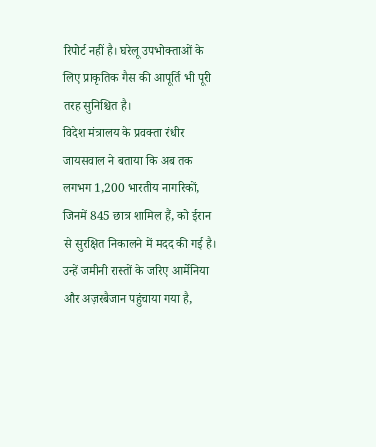रिपोर्ट नहीं है। घरेलू उपभोक्ताओं के लिए प्राकृतिक गैस की आपूर्ति भी पूरी तरह सुनिश्चित है।
विदेश मंत्रालय के प्रवक्ता रंधीर जायसवाल ने बताया कि अब तक लगभग 1,200 भारतीय नागरिकों, जिनमें 845 छात्र शामिल हैं, को ईरान से सुरक्षित निकालने में मदद की गई है। उन्हें जमीनी रास्तों के जरिए आर्मेनिया और अज़रबैजान पहुंचाया गया है,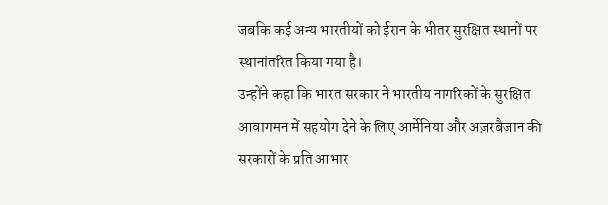जबकि कई अन्य भारतीयों को ईरान के भीतर सुरक्षित स्थानों पर स्थानांतरित किया गया है।
उन्होंने कहा कि भारत सरकार ने भारतीय नागरिकों के सुरक्षित आवागमन में सहयोग देने के लिए आर्मेनिया और अज़रबैजान की सरकारों के प्रति आभार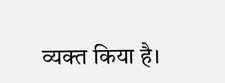व्यक्त किया है।